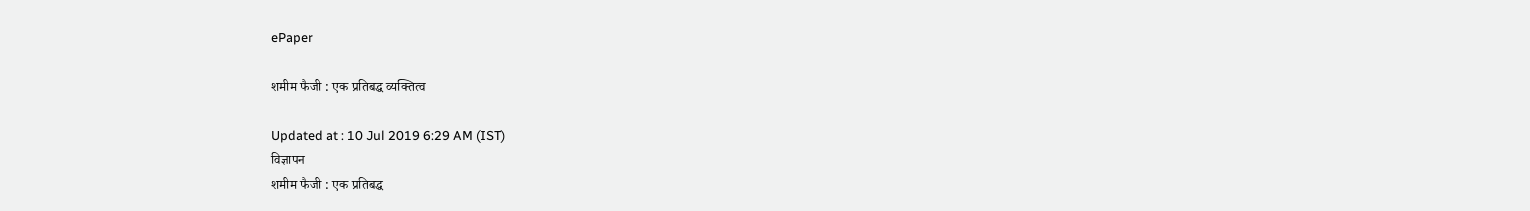ePaper

शमीम फैजी : एक प्रतिबद्ध व्यक्तित्व

Updated at : 10 Jul 2019 6:29 AM (IST)
विज्ञापन
शमीम फैजी : एक प्रतिबद्ध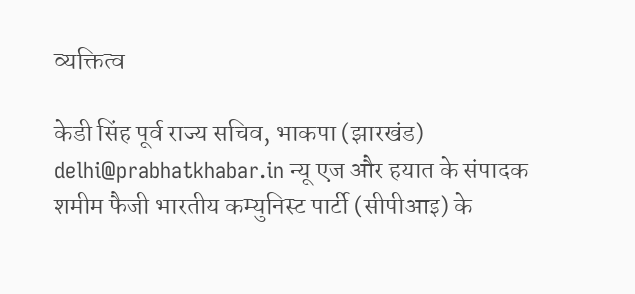व्यक्तित्व

केडी सिंह पूर्व राज्य सचिव, भाकपा (झारखंड) delhi@prabhatkhabar.in न्यू एज और हयात के संपादक शमीम फैजी भारतीय कम्युनिस्ट पार्टी (सीपीआइ) के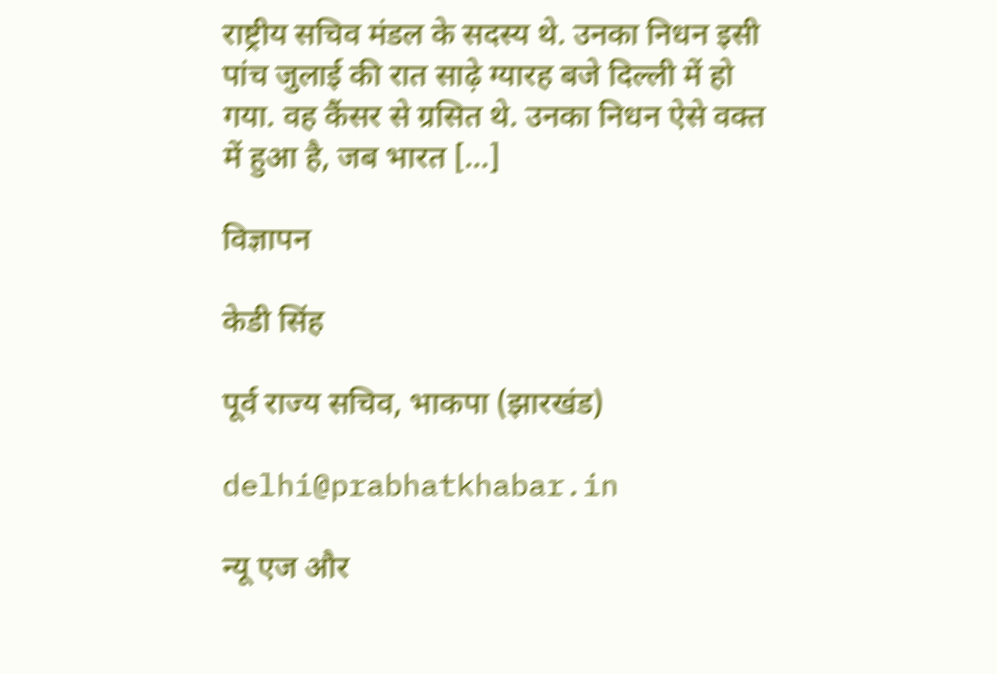राष्ट्रीय सचिव मंडल के सदस्य थे. उनका निधन इसी पांच जुलाई की रात साढ़े ग्यारह बजे दिल्ली में हो गया. वह कैंसर से ग्रसित थे. उनका निधन ऐसे वक्त में हुआ है, जब भारत […]

विज्ञापन

केडी सिंह

पूर्व राज्य सचिव, भाकपा (झारखंड)

delhi@prabhatkhabar.in

न्यू एज और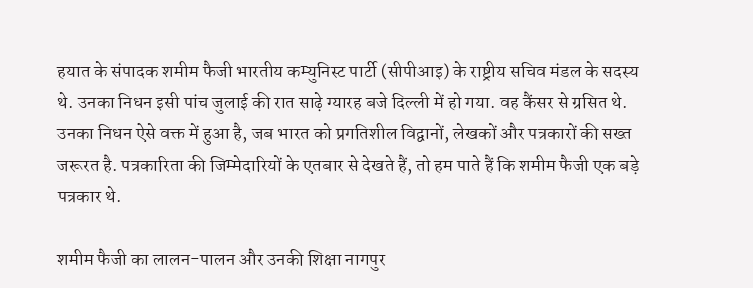हयात के संपादक शमीम फैजी भारतीय कम्युनिस्ट पार्टी (सीपीआइ) के राष्ट्रीय सचिव मंडल के सदस्य थे. उनका निधन इसी पांच जुलाई की रात साढ़े ग्यारह बजे दिल्ली में हो गया. वह कैंसर से ग्रसित थे. उनका निधन ऐसे वक्त में हुआ है, जब भारत को प्रगतिशील विद्वानों, लेखकों और पत्रकारों की सख्त जरूरत है. पत्रकारिता की जिम्मेदारियों के एतबार से देखते हैं, तो हम पाते हैं कि शमीम फैजी एक बड़े पत्रकार थे.

शमीम फैजी का लालन-पालन और उनकी शिक्षा नागपुर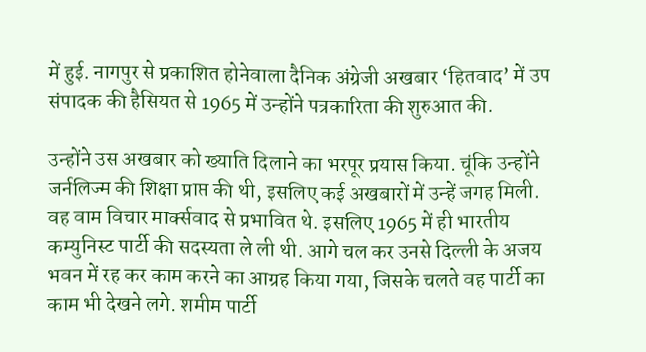में हुई. नागपुर से प्रकाशित होनेवाला दैनिक अंग्रेजी अखबार ‘हितवाद’ में उप संपादक की हैसियत से 1965 में उन्होंने पत्रकारिता की शुरुआत की.

उन्होंने उस अखबार को ख्याति दिलाने का भरपूर प्रयास किया. चूंकि उन्होंने जर्नलिज्म की शिक्षा प्राप्त की थी, इसलिए कई अखबारों में उन्हें जगह मिली. वह वाम विचार मार्क्सवाद से प्रभावित थे. इसलिए 1965 में ही भारतीय कम्युनिस्ट पार्टी की सदस्यता ले ली थी. आगे चल कर उनसे दिल्ली के अजय भवन में रह कर काम करने का आग्रह किया गया, जिसके चलते वह पार्टी का काम भी देखने लगे. शमीम पार्टी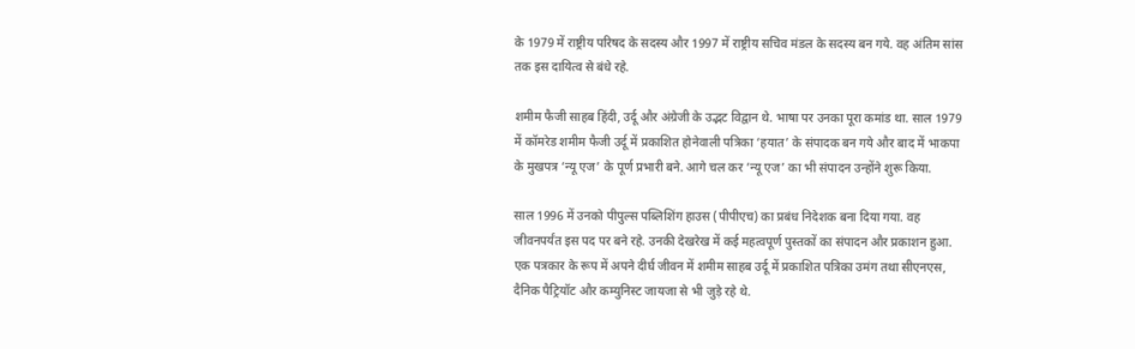के 1979 में राष्ट्रीय परिषद के सदस्य और 1997 में राष्ट्रीय सचिव मंडल के सदस्य बन गये. वह अंतिम सांस तक इस दायित्व से बंधे रहे.

शमीम फैजी साहब हिंदी, उर्दू और अंग्रेजी के उद्भट विद्वान थे. भाषा पर उनका पूरा कमांड था. साल 1979 में कॉमरेड शमीम फैजी उर्दू में प्रकाशित होनेवाली पत्रिका ‘हयात’ के संपादक बन गये और बाद में भाकपा के मुखपत्र ‘न्यू एज’ के पूर्ण प्रभारी बने. आगे चल कर ‘न्यू एज’ का भी संपादन उन्होंने शुरू किया.

साल 1996 में उनको पीपुल्स पब्लिशिंग हाउस (पीपीएच) का प्रबंध निदेशक बना दिया गया. वह जीवनपर्यंत इस पद पर बने रहे. उनकी देखरेख में कई महत्वपूर्ण पुस्तकों का संपादन और प्रकाशन हुआ. एक पत्रकार के रूप में अपने दीर्घ जीवन में शमीम साहब उर्दू में प्रकाशित पत्रिका उमंग तथा सीएनएस, दैनिक पैट्रियॉट और कम्युनिस्ट जायजा से भी जुड़े रहे थे.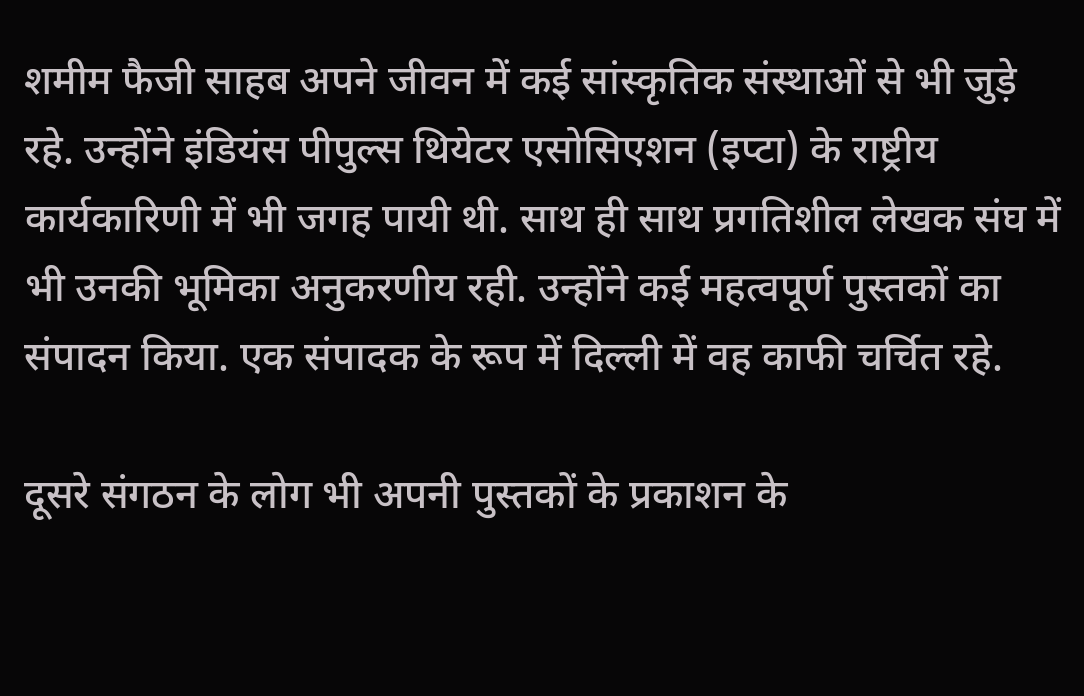शमीम फैजी साहब अपने जीवन में कई सांस्कृतिक संस्थाओं से भी जुड़े रहे. उन्होंने इंडियंस पीपुल्स थियेटर एसोसिएशन (इप्टा) के राष्ट्रीय कार्यकारिणी में भी जगह पायी थी. साथ ही साथ प्रगतिशील लेखक संघ में भी उनकी भूमिका अनुकरणीय रही. उन्होंने कई महत्वपूर्ण पुस्तकों का संपादन किया. एक संपादक के रूप में दिल्ली में वह काफी चर्चित रहे.

दूसरे संगठन के लोग भी अपनी पुस्तकों के प्रकाशन के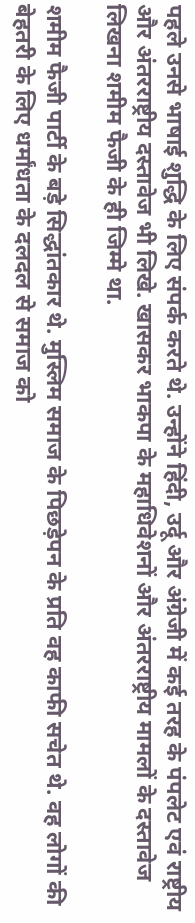पहले उनसे भाषाई शुद्धि के लिए संपर्क करते थे. उन्होंने हिंदी, उर्दू और अंग्रेजी में कई तरह के पंपलेट एवं राष्ट्रीय और अंतरराष्ट्रीय दस्तावेज भी लिखे. खासकर भाकपा के महाधिवेशनों और अंतरराष्ट्रीय मामलों के दस्तावेज लिखना शमीम फैजी के ही जिम्मे था.

शमीम फैजी पार्टी के बड़े सिद्धांतकार थे. मुस्लिम समाज के पिछड़ेपन के प्रति वह काफी सचेत थे. वह लोगों की बेहतरी के लिए धर्मांधता के दलदल से समाज को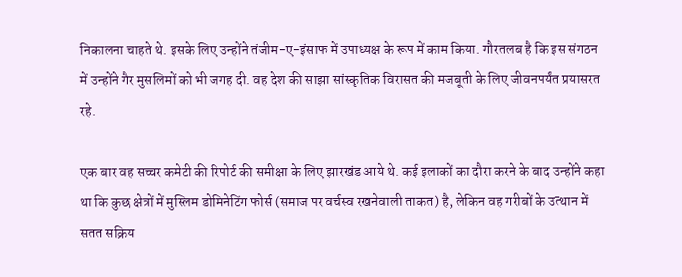निकालना चाहते थे. इसके लिए उन्होंने तंजीम-ए-इंसाफ में उपाध्यक्ष के रूप में काम किया. गौरतलब है कि इस संगठन में उन्होंने गैर मुसलिमों को भी जगह दी. वह देश की साझा सांस्कृतिक विरासत की मजबूती के लिए जीवनपर्यंत प्रयासरत रहे.

एक बार वह सच्चर कमेटी की रिपोर्ट की समीक्षा के लिए झारखंड आये थे. कई इलाकों का दौरा करने के बाद उन्होंने कहा था कि कुछ क्षेत्रों में मुस्लिम डोमिनेटिंग फोर्स (समाज पर वर्चस्व रखनेवाली ताकत) है, लेकिन वह गरीबों के उत्थान में सतत सक्रिय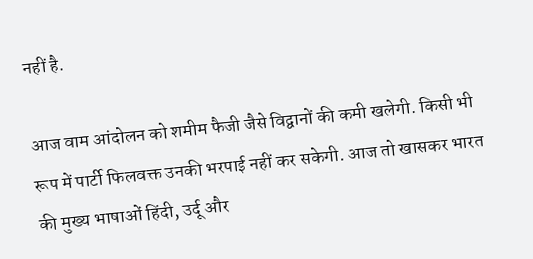नहीं है.

आज वाम आंदोलन को शमीम फैजी जैसे विद्वानों की कमी खलेगी. किसी भी रूप में पार्टी फिलवक्त उनकी भरपाई नहीं कर सकेगी. आज तो खासकर भारत की मुख्य भाषाओं हिंदी, उर्दू और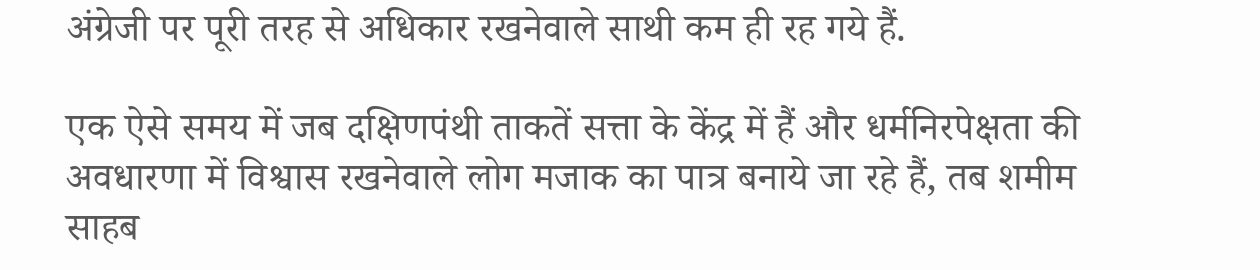अंग्रेजी पर पूरी तरह से अधिकार रखनेवाले साथी कम ही रह गये हैं.

एक ऐसे समय में जब दक्षिणपंथी ताकतें सत्ता के केंद्र में हैं और धर्मनिरपेक्षता की अवधारणा में विश्वास रखनेवाले लोग मजाक का पात्र बनाये जा रहे हैं, तब शमीम साहब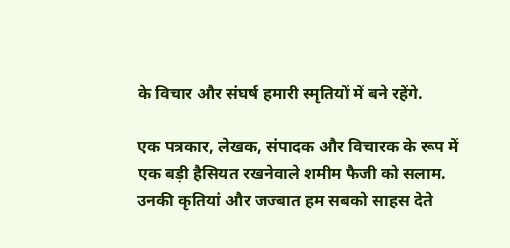के विचार और संघर्ष हमारी स्मृतियों में बने रहेंगे.

एक पत्रकार, लेखक, संपादक और विचारक के रूप में एक बड़ी हैसियत रखनेवाले शमीम फैजी को सलाम. उनकी कृतियां और जज्बात हम सबको साहस देते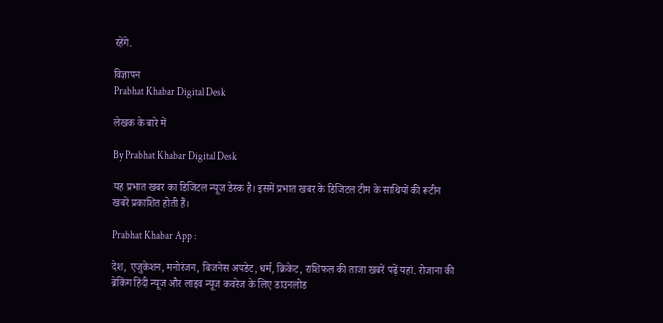रहेंगे.

विज्ञापन
Prabhat Khabar Digital Desk

लेखक के बारे में

By Prabhat Khabar Digital Desk

यह प्रभात खबर का डिजिटल न्यूज डेस्क है। इसमें प्रभात खबर के डिजिटल टीम के साथियों की रूटीन खबरें प्रकाशित होती हैं।

Prabhat Khabar App :

देश, एजुकेशन, मनोरंजन, बिजनेस अपडेट, धर्म, क्रिकेट, राशिफल की ताजा खबरें पढ़ें यहां. रोजाना की ब्रेकिंग हिंदी न्यूज और लाइव न्यूज कवरेज के लिए डाउनलोड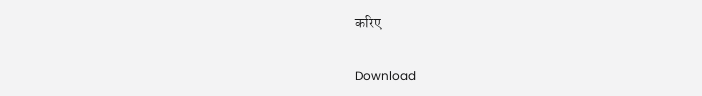करिए

Download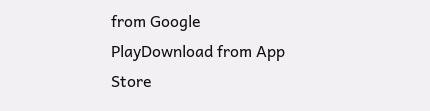from Google PlayDownload from App Store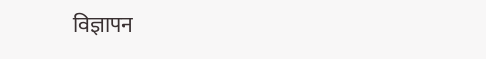विज्ञापन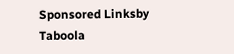Sponsored Linksby Taboola